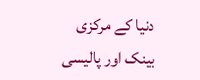دنیا کے مرکزی بینک اور پالیسی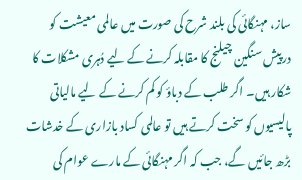ساز، مہنگائی کی بلند شرح کی صورت میں عالمی معیشت کو درپیش سنگین چیلنج کا مقابلہ کرنے کے لیے دُہری مشکلات کا شکار ہیں۔ اگر طلب کے دباؤ کو کم کرنے کے لیے مالیاتی پالیسیوں کو سخت کرتے ہیں تو عالمی کساد بازاری کے خدشات بڑھ جائیں گے، جب کہ اگر مہنگائی کے مارے عوام کی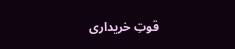قوتِ خریداری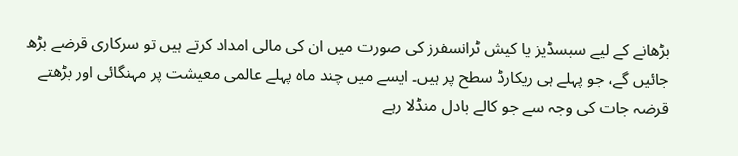بڑھانے کے لیے سبسڈیز یا کیش ٹرانسفرز کی صورت میں ان کی مالی امداد کرتے ہیں تو سرکاری قرضے بڑھ جائیں گے، جو پہلے ہی ریکارڈ سطح پر ہیں۔ ایسے میں چند ماہ پہلے عالمی معیشت پر مہنگائی اور بڑھتے قرضہ جات کی وجہ سے جو کالے بادل منڈلا رہے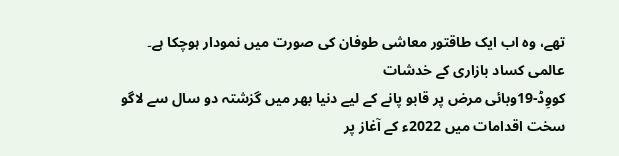تھے، وہ اب ایک طاقتور معاشی طوفان کی صورت میں نمودار ہوچکا ہے۔
عالمی کساد بازاری کے خدشات
کووِڈ-19وبائی مرض پر قابو پانے کے لیے دنیا بھر میں گزشتہ دو سال سے لاگو سخت اقدامات میں 2022ء کے آغاز پر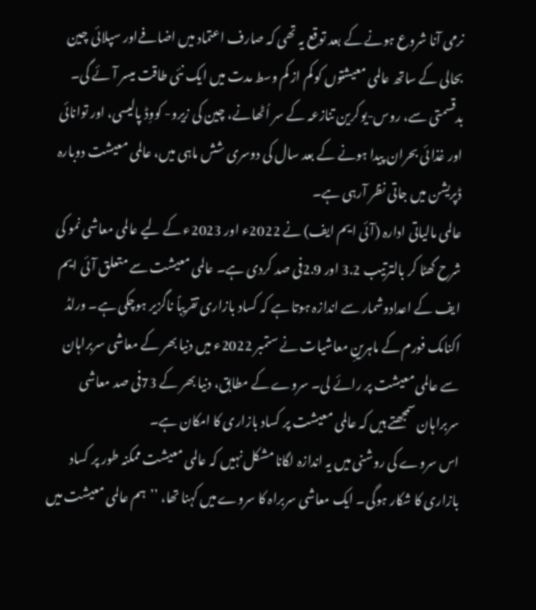نرمی آنا شروع ہونے کے بعد توقع یہ تھی کہ صارف اعتماد میں اضافےاور سپلائی چین بحالی کے ساتھ عالمی معیشتوں کو کم از کم وسط مدت میں ایک نئی طاقت میسر آئے گی۔ بدقسمتی سے، روس-یوکرین تنازعہ کے سر اُٹھانے، چین کی زیرو- کووِڈ پالیسی، اور توانائی اور غذا ئی بحران پیدا ہونے کے بعد سال کی دوسری شش ماہی میں، عالمی معیشت دوبارہ ڈپریشن میں جاتی نظر آرہی ہے۔
عالمی مالیاتی ادارہ (آئی ایم ایف) نے 2022ء اور 2023ء کے لیے عالمی معاشی نمو کی شرح گھٹا کر بالترتیب 3.2 اور 2.9فی صد کردی ہے۔ عالمی معیشت سے متعلق آئی ایم ایف کے اعدادوشمار سے اندازہ ہوتا ہے کہ کساد بازاری تقریباً ناگزیر ہوچکی ہے۔ ورلڈ اکنامک فورم کے ماہرینِ معاشیات نے ستمبر 2022ء میں دنیا بھر کے معاشی سربراہان سے عالمی معیشت پر رائے لی۔ سروے کے مطابق، دنیا بھر کے 73فی صد معاشی سربراہان سمجھتے ہیں کہ عالمی معیشت پر کساد بازاری کا امکان ہے۔
اس سروے کی روشنی میں یہ اندازہ لگانا مشکل نہیں کہ عالمی معیشت ممکنہ طور پر کساد بازاری کا شکار ہوگی۔ ایک معاشی سربراہ کا سروے میں کہنا تھا، ’’ہم عالمی معیشت میں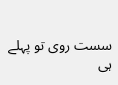سست روی تو پہلے ہی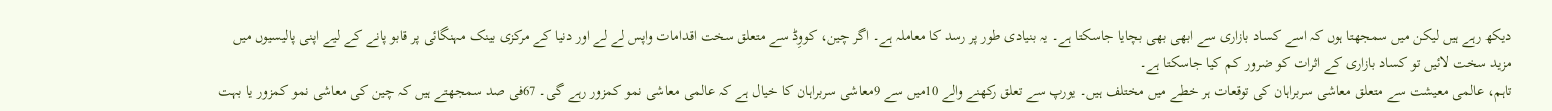دیکھ رہے ہیں لیکن میں سمجھتا ہوں کہ اسے کساد بازاری سے ابھی بھی بچایا جاسکتا ہے۔ یہ بنیادی طور پر رسد کا معاملہ ہے۔ اگر چین، کووِڈ سے متعلق سخت اقدامات واپس لے لے اور دنیا کے مرکزی بینک مہنگائی پر قابو پانے کے لیے اپنی پالیسیوں میں مزید سخت لائیں تو کساد بازاری کے اثرات کو ضرور کم کیا جاسکتا ہے۔
تاہم، عالمی معیشت سے متعلق معاشی سربراہان کی توقعات ہر خطے میں مختلف ہیں۔ یورپ سے تعلق رکھنے والے 10میں سے 9معاشی سربراہان کا خیال ہے کہ عالمی معاشی نمو کمزور رہے گی۔ 67فی صد سمجھتے ہیں کہ چین کی معاشی نمو کمزور یا بہت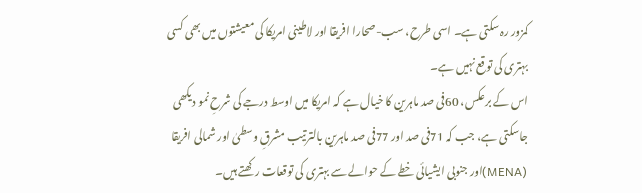کمزور رہ سکتی ہے۔ اسی طرح، سب-صحارا افریقا اور لاطینی امریکا کی معیشتوں میں بھی کسی بہتری کی توقع نہیں ہے۔
اس کے برعکس، 60فی صد ماہرین کا خیال ہے کہ امریکا میں اوسط درجے کی شرحِ نمو دیکھی جاسکتی ہے، جب کہ 71فی صد اور 77فی صد ماہرین بالترتیب مشرقِ وسطیٰ اور شمالی افریقا (MENA)اور جنوبی ایشیائی خطے کے حوالے سے بہتری کی توقعات رکھتے ہیں۔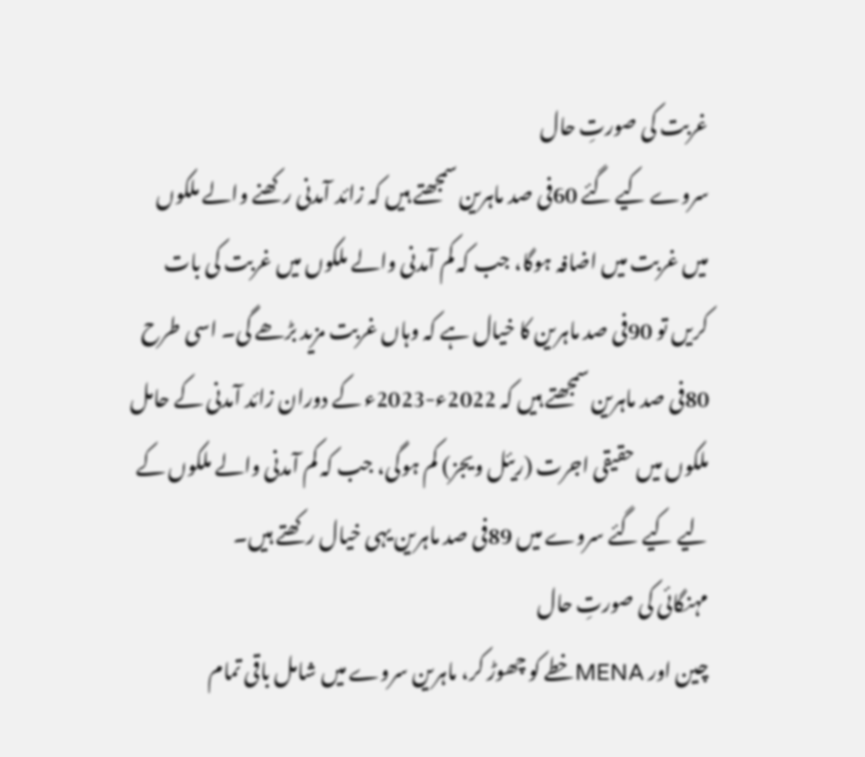غربت کی صورتِ حال
سروے کیے گئے 60فی صد ماہرین سمجھتے ہیں کہ زائد آمدنی رکھنے والے ملکوں میں غربت میں اضافہ ہوگا، جب کہ کم آمدنی والے ملکوں میں غربت کی بات کریں تو 90فی صد ماہرین کا خیال ہے کہ وہاں غربت مزید بڑھے گی۔ اسی طرح 80فی صد ماہرین سمجھتے ہیں کہ 2022ء-2023ء کے دوران زائد آمدنی کے حامل ملکوں میں حقیقی اجرت (ریئل ویجز) کم ہوگی، جب کہ کم آمدنی والے ملکوں کے لیے کیے گئے سروے میں 89فی صد ماہرین یہی خیال رکھتے ہیں۔
مہنگائی کی صورتِ حال
چین اور MENAخطے کو چھوڑ کر، ماہرین سروے میں شامل باقی تمام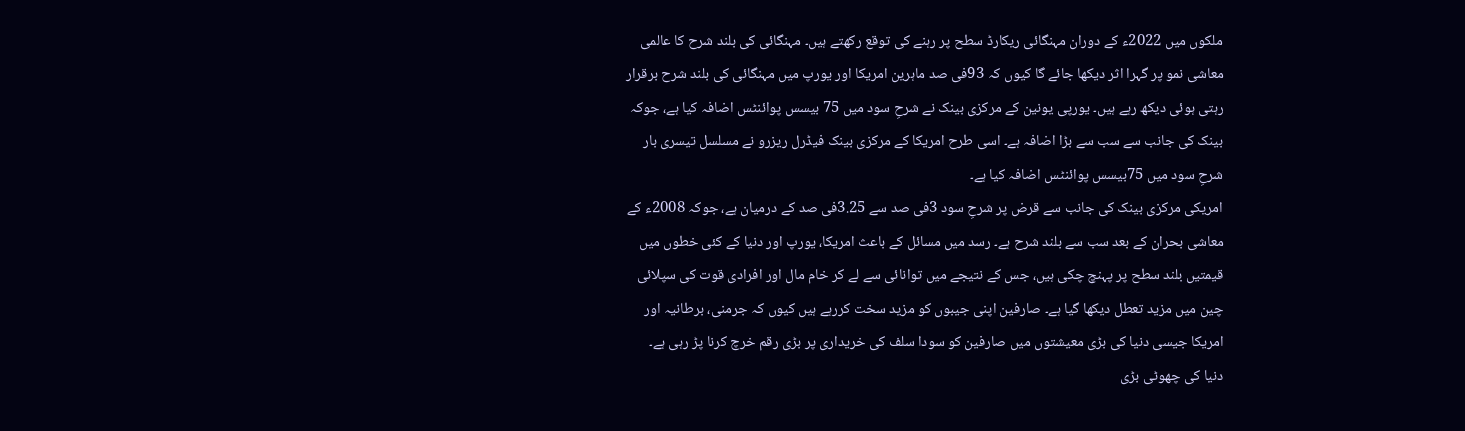ملکوں میں 2022ء کے دوران مہنگائی ریکارڈ سطح پر رہنے کی توقع رکھتے ہیں۔ مہنگائی کی بلند شرح کا عالمی معاشی نمو پر گہرا اثر دیکھا جائے گا کیوں کہ 93فی صد ماہرین امریکا اور یورپ میں مہنگائی کی بلند شرح برقرار رہتی ہوئی دیکھ رہے ہیں۔ یورپی یونین کے مرکزی بینک نے شرحِ سود میں 75 بیسس پوائنٹس اضافہ کیا ہے، جوکہ بینک کی جانب سے سب سے بڑا اضافہ ہے۔ اسی طرح امریکا کے مرکزی بینک فیڈرل ریزرو نے مسلسل تیسری بار شرحِ سود میں 75بیسس پوائنٹس اضافہ کیا ہے۔
امریکی مرکزی بینک کی جانب سے قرض پر شرحِ سود 3فی صد سے 3.25فی صد کے درمیان ہے، جوکہ 2008ء کے معاشی بحران کے بعد سب سے بلند شرح ہے۔ رسد میں مسائل کے باعث امریکا، یورپ اور دنیا کے کئی خطوں میں قیمتیں بلند سطح پر پہنچ چکی ہیں، جس کے نتیجے میں توانائی سے لے کر خام مال اور افرادی قوت کی سپلائی چین میں مزید تعطل دیکھا گیا ہے۔ صارفین اپنی جیبوں کو مزید سخت کررہے ہیں کیوں کہ جرمنی، برطانیہ اور امریکا جیسی دنیا کی بڑی معیشتوں میں صارفین کو سودا سلف کی خریداری پر بڑی رقم خرچ کرنا پڑ رہی ہے۔
دنیا کی چھوٹی بڑی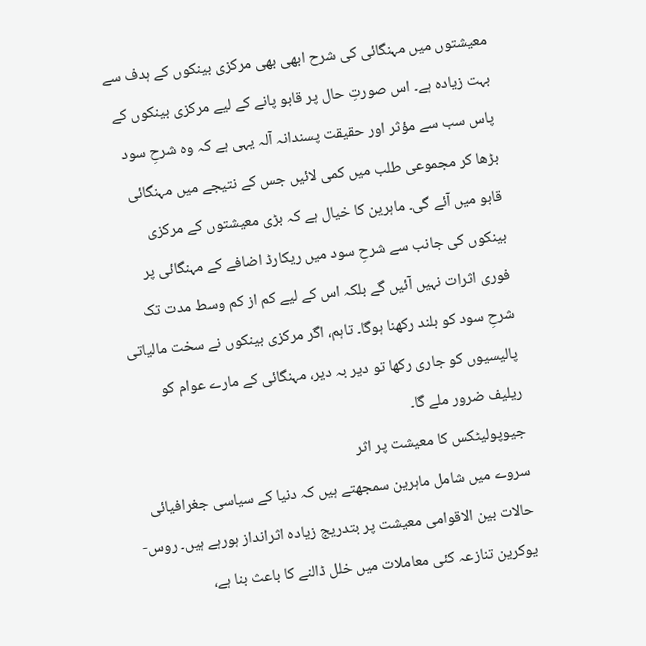معیشتوں میں مہنگائی کی شرح ابھی بھی مرکزی بینکوں کے ہدف سے بہت زیادہ ہے۔ اس صورتِ حال پر قابو پانے کے لیے مرکزی بینکوں کے پاس سب سے مؤثر اور حقیقت پسندانہ آلہ یہی ہے کہ وہ شرحِ سود بڑھا کر مجموعی طلب میں کمی لائیں جس کے نتیجے میں مہنگائی قابو میں آئے گی۔ ماہرین کا خیال ہے کہ بڑی معیشتوں کے مرکزی بینکوں کی جانب سے شرحِ سود میں ریکارڈ اضافے کے مہنگائی پر فوری اثرات نہیں آئیں گے بلکہ اس کے لیے کم از کم وسط مدت تک شرحِ سود کو بلند رکھنا ہوگا۔ تاہم، اگر مرکزی بینکوں نے سخت مالیاتی پالیسیوں کو جاری رکھا تو دیر بہ دیر، مہنگائی کے مارے عوام کو ریلیف ضرور ملے گا۔
جیوپولیٹکس کا معیشت پر اثر
سروے میں شامل ماہرین سمجھتے ہیں کہ دنیا کے سیاسی جغرافیائی حالات بین الاقوامی معیشت پر بتدریج زیادہ اثرانداز ہورہے ہیں۔ روس-یوکرین تنازعہ کئی معاملات میں خلل ڈالنے کا باعث بنا ہے،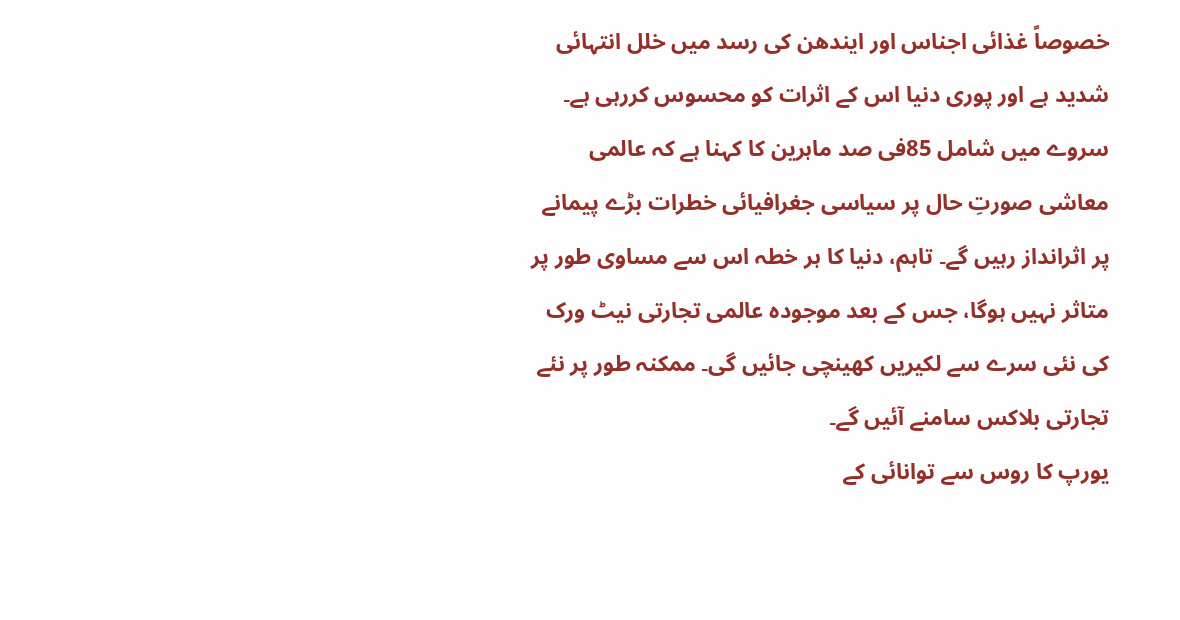خصوصاً غذائی اجناس اور ایندھن کی رسد میں خلل انتہائی شدید ہے اور پوری دنیا اس کے اثرات کو محسوس کررہی ہے۔ سروے میں شامل 85فی صد ماہرین کا کہنا ہے کہ عالمی معاشی صورتِ حال پر سیاسی جغرافیائی خطرات بڑے پیمانے پر اثرانداز رہیں گے۔ تاہم، دنیا کا ہر خطہ اس سے مساوی طور پر متاثر نہیں ہوگا، جس کے بعد موجودہ عالمی تجارتی نیٹ ورک کی نئی سرے سے لکیریں کھینچی جائیں گی۔ ممکنہ طور پر نئے تجارتی بلاکس سامنے آئیں گے۔
یورپ کا روس سے توانائی کے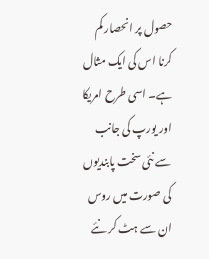حصول پر انحصار کم کرنا اس کی ایک مثال ہے۔ اسی طرح امریکا اور یورپ کی جانب سے نئی سخت پابندیوں کی صورت میں روس ان سے ہٹ کر نئے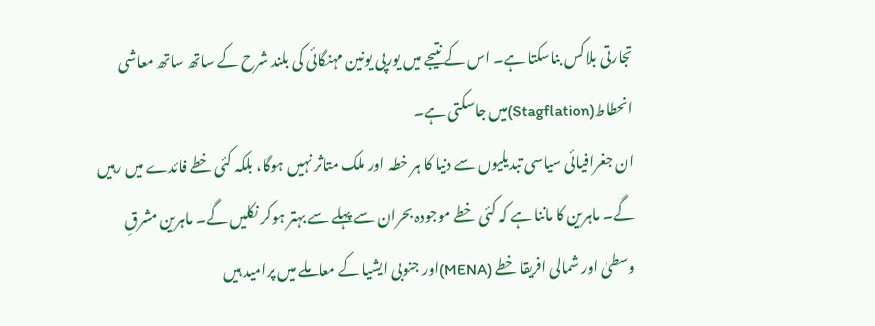تجارتی بلاکس بناسکتا ہے۔ اس کے نتیجے میں یورپی یونین مہنگائی کی بلند شرح کے ساتھ ساتھ معاشی انحطاط(Stagflation)میں جاسکتی ہے۔
ان جغرافیائی سیاسی تبدیلیوں سے دنیا کا ہر خطہ اور ملک متاثر نہیں ہوگا، بلکہ کئی خطے فائدے میں رہیں گے۔ ماہرین کا ماننا ہے کہ کئی خطے موجودہ بحران سے پہلے سے بہتر ہوکر نکلیں گے۔ ماہرین مشرقِ وسطیٰ اور شمالی افریقا خطے (MENA)اور جنوبی ایشیا کے معاملے میں پرامید ہیں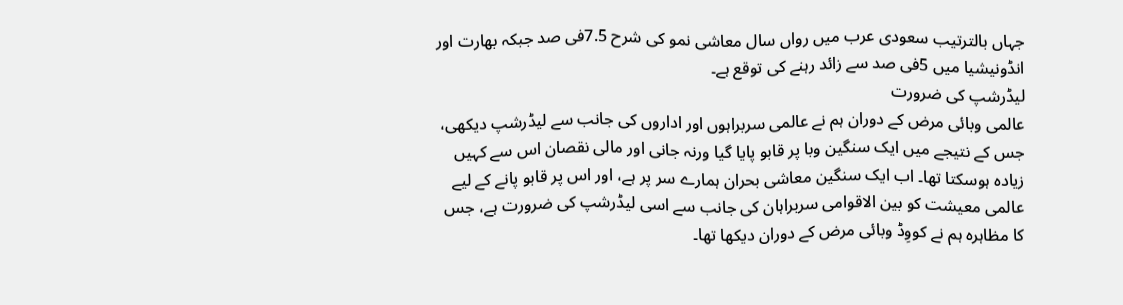جہاں بالترتیب سعودی عرب میں رواں سال معاشی نمو کی شرح 7.5فی صد جبکہ بھارت اور انڈونیشیا میں 5فی صد سے زائد رہنے کی توقع ہے۔
لیڈرشپ کی ضرورت
عالمی وبائی مرض کے دوران ہم نے عالمی سربراہوں اور اداروں کی جانب سے لیڈرشپ دیکھی، جس کے نتیجے میں ایک سنگین وبا پر قابو پایا گیا ورنہ جانی اور مالی نقصان اس سے کہیں زیادہ ہوسکتا تھا۔ اب ایک سنگین معاشی بحران ہمارے سر پر ہے، اور اس پر قابو پانے کے لیے عالمی معیشت کو بین الاقوامی سربراہان کی جانب سے اسی لیڈرشپ کی ضرورت ہے، جس کا مظاہرہ ہم نے کووِڈ وبائی مرض کے دوران دیکھا تھا۔